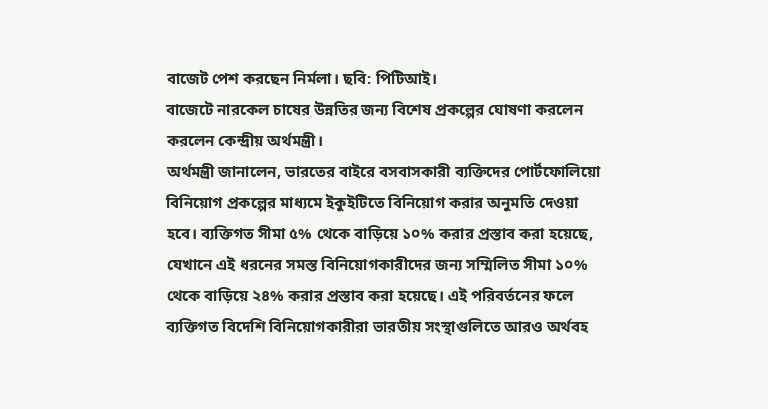বাজেট পেশ করছেন নির্মলা। ছবি: পিটিআই।
বাজেটে নারকেল চাষের উন্নতির জন্য বিশেষ প্রকল্পের ঘোষণা করলেন করলেন কেন্দ্রীয় অর্থমন্ত্রী।
অর্থমন্ত্রী জানালেন, ভারতের বাইরে বসবাসকারী ব্যক্তিদের পোর্টফোলিয়ো বিনিয়োগ প্রকল্পের মাধ্যমে ইকুইটিতে বিনিয়োগ করার অনুমতি দেওয়া হবে। ব্যক্তিগত সীমা ৫% থেকে বাড়িয়ে ১০% করার প্রস্তাব করা হয়েছে, যেখানে এই ধরনের সমস্ত বিনিয়োগকারীদের জন্য সম্মিলিত সীমা ১০% থেকে বাড়িয়ে ২৪% করার প্রস্তাব করা হয়েছে। এই পরিবর্তনের ফলে ব্যক্তিগত বিদেশি বিনিয়োগকারীরা ভারতীয় সংস্থাগুলিতে আরও অর্থবহ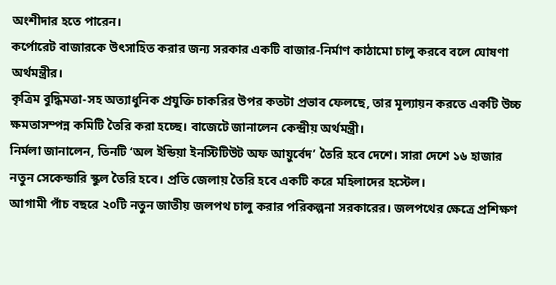অংশীদার হতে পারেন।
কর্পোরেট বাজারকে উৎসাহিত করার জন্য সরকার একটি বাজার-নির্মাণ কাঠামো চালু করবে বলে ঘোষণা অর্থমন্ত্রীর।
কৃত্রিম বুদ্ধিমত্তা-সহ অত্যাধুনিক প্রযুক্তি চাকরির উপর কতটা প্রভাব ফেলছে, তার মূল্যায়ন করতে একটি উচ্চ ক্ষমতাসম্পন্ন কমিটি তৈরি করা হচ্ছে। বাজেটে জানালেন কেন্দ্রীয় অর্থমন্ত্রী।
নির্মলা জানালেন, তিনটি ‘অল ইন্ডিয়া ইনস্টিটিউট অফ আয়ুর্বেদ’ তৈরি হবে দেশে। সারা দেশে ১৬ হাজার নতুন সেকেন্ডারি স্কুল তৈরি হবে। প্রতি জেলায় তৈরি হবে একটি করে মহিলাদের হস্টেল।
আগামী পাঁচ বছরে ২০টি নতুন জাতীয় জলপথ চালু করার পরিকল্পনা সরকারের। জলপথের ক্ষেত্রে প্রশিক্ষণ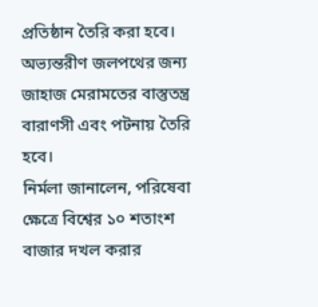প্রতিষ্ঠান তৈরি করা হবে। অভ্যন্তরীণ জলপথের জন্য জাহাজ মেরামতের বাস্তুতন্ত্র বারাণসী এবং পটনায় তৈরি হবে।
নির্মলা জানালেন, পরিষেবা ক্ষেত্রে বিশ্বের ১০ শতাংশ বাজার দখল করার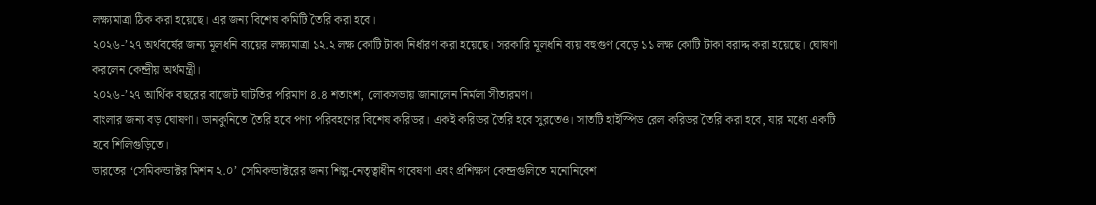লক্ষ্যমাত্রা ঠিক করা হয়েছে। এর জন্য বিশেষ কমিটি তৈরি করা হবে।
২০২৬-’২৭ অর্থবর্ষের জন্য মূলধনি ব্যয়ের লক্ষ্যমাত্রা ১২.২ লক্ষ কোটি টাকা নির্ধারণ করা হয়েছে। সরকারি মূলধনি ব্যয় বহুগুণ বেড়ে ১১ লক্ষ কোটি টাকা বরাদ্দ করা হয়েছে। ঘোষণা করলেন কেন্দ্রীয় অর্থমন্ত্রী।
২০২৬-’২৭ আর্থিক বছরের বাজেট ঘাটতির পরিমাণ ৪.৪ শতাংশ, লোকসভায় জানালেন নির্মলা সীতারমণ।
বাংলার জন্য বড় ঘোষণা। ডানকুনিতে তৈরি হবে পণ্য পরিবহণের বিশেষ করিডর। একই করিডর তৈরি হবে সুরতেও। সাতটি হাইস্পিড রেল করিডর তৈরি করা হবে, যার মধ্যে একটি হবে শিলিগুড়িতে।
ভারতের ‘সেমিকন্ডাক্টর মিশন ২.০’ সেমিকন্ডাক্টরের জন্য শিল্প-নেতৃত্বাধীন গবেষণা এবং প্রশিক্ষণ কেন্দ্রগুলিতে মনোনিবেশ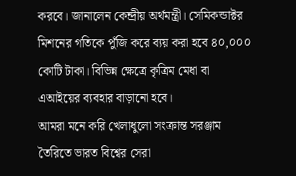করবে। জানালেন কেন্দ্রীয় অর্থমন্ত্রী। সেমিকন্ডাক্টর মিশনের গতিকে পুঁজি করে ব্যয় করা হবে ৪০,০০০ কোটি টাকা। বিভিন্ন ক্ষেত্রে কৃত্রিম মেধা বা এআইয়ের ব্যবহার বাড়ানো হবে।
আমরা মনে করি খেলাধুলো সংক্রান্ত সরঞ্জাম তৈরিতে ভারত বিশ্বের সেরা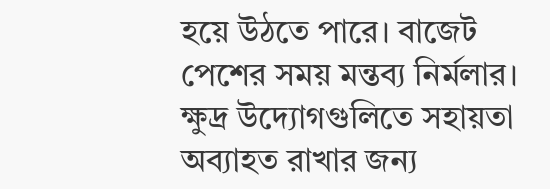হয়ে উঠতে পারে। বাজেট পেশের সময় মন্তব্য নির্মলার। ক্ষুদ্র উদ্যোগগুলিতে সহায়তা অব্যাহত রাখার জন্য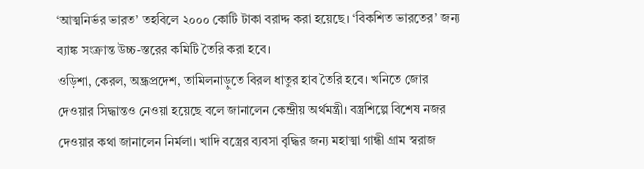‘আত্মনির্ভর ভারত’ তহবিলে ২০০০ কোটি টাকা বরাদ্দ করা হয়েছে। ‘বিকশিত ভারতের’ জন্য ব্যাঙ্ক সংক্রান্ত উচ্চ-স্তরের কমিটি তৈরি করা হবে।
ওড়িশা, কেরল, অন্ধ্রপ্রদেশ, তামিলনাড়ুতে বিরল ধাতুর হাব তৈরি হবে। খনিতে জোর দেওয়ার সিদ্ধান্তও নেওয়া হয়েছে বলে জানালেন কেন্দ্রীয় অর্থমন্ত্রী। বস্ত্রশিল্পে বিশেষ নজর দেওয়ার কথা জানালেন নির্মলা। খাদি বস্ত্রের ব্যবসা বৃদ্ধির জন্য মহাত্মা গান্ধী গ্রাম স্বরাজ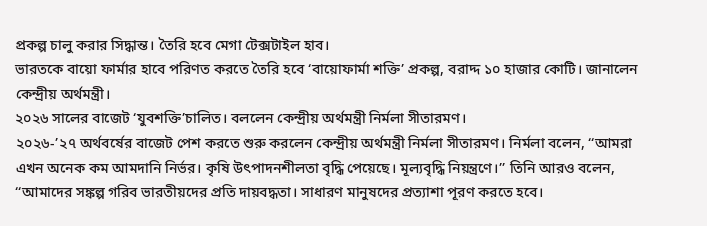প্রকল্প চালু করার সিদ্ধান্ত। তৈরি হবে মেগা টেক্সটাইল হাব।
ভারতকে বায়ো ফার্মার হাবে পরিণত করতে তৈরি হবে ‘বায়োফার্মা শক্তি’ প্রকল্প, বরাদ্দ ১০ হাজার কোটি। জানালেন কেন্দ্রীয় অর্থমন্ত্রী।
২০২৬ সালের বাজেট ‘যুবশক্তি’চালিত। বললেন কেন্দ্রীয় অর্থমন্ত্রী নির্মলা সীতারমণ।
২০২৬-’২৭ অর্থবর্ষের বাজেট পেশ করতে শুরু করলেন কেন্দ্রীয় অর্থমন্ত্রী নির্মলা সীতারমণ। নির্মলা বলেন, ‘‘আমরা এখন অনেক কম আমদানি নির্ভর। কৃষি উৎপাদনশীলতা বৃদ্ধি পেয়েছে। মূল্যবৃদ্ধি নিয়ন্ত্রণে।’’ তিনি আরও বলেন, ‘‘আমাদের সঙ্কল্প গরিব ভারতীয়দের প্রতি দায়বদ্ধতা। সাধারণ মানুষদের প্রত্যাশা পূরণ করতে হবে।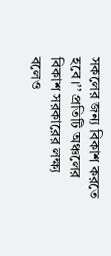সকলের জন্য বিকাশ করতে হবে।’’ প্রতিটি অঞ্চলের বিকাশ সরকারের লক্ষ্য বলেও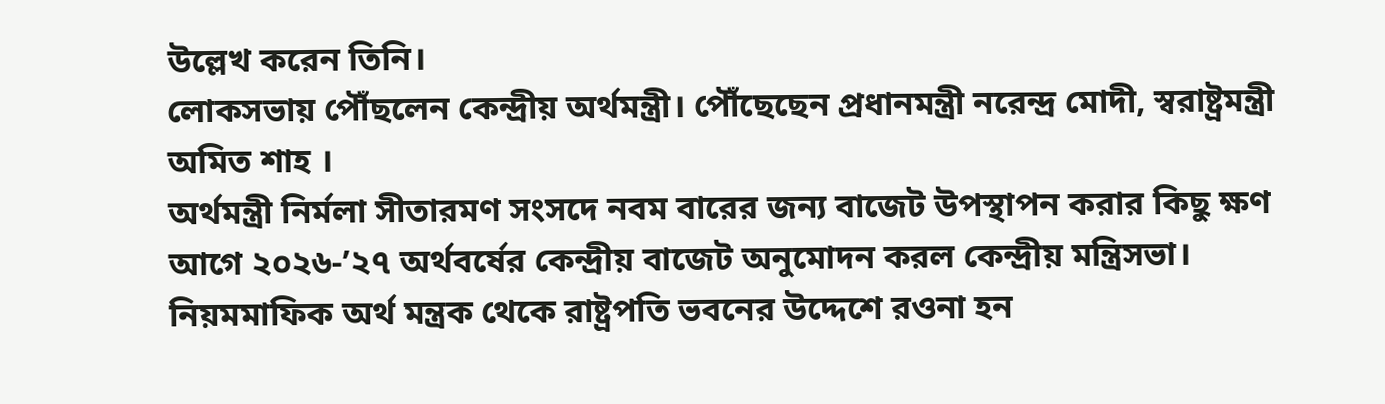উল্লেখ করেন তিনি।
লোকসভায় পৌঁছলেন কেন্দ্রীয় অর্থমন্ত্রী। পৌঁছেছেন প্রধানমন্ত্রী নরেন্দ্র মোদী, স্বরাষ্ট্রমন্ত্রী অমিত শাহ ।
অর্থমন্ত্রী নির্মলা সীতারমণ সংসদে নবম বারের জন্য বাজেট উপস্থাপন করার কিছু ক্ষণ আগে ২০২৬-’২৭ অর্থবর্ষের কেন্দ্রীয় বাজেট অনুমোদন করল কেন্দ্রীয় মন্ত্রিসভা।
নিয়মমাফিক অর্থ মন্ত্রক থেকে রাষ্ট্রপতি ভবনের উদ্দেশে রওনা হন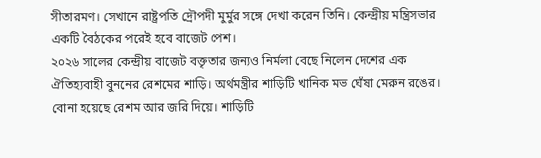সীতারমণ। সেখানে রাষ্ট্রপতি দ্রৌপদী মুর্মুর সঙ্গে দেখা করেন তিনি। কেন্দ্রীয় মন্ত্রিসভার একটি বৈঠকের পরেই হবে বাজেট পেশ।
২০২৬ সালের কেন্দ্রীয় বাজেট বক্তৃতার জন্যও নির্মলা বেছে নিলেন দেশের এক ঐতিহ্যবাহী বুননের রেশমের শাড়ি। অর্থমন্ত্রীর শাড়িটি খানিক মভ ঘেঁষা মেরুন রঙের। বোনা হয়েছে রেশম আর জরি দিয়ে। শাড়িটি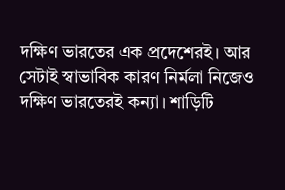দক্ষিণ ভারতের এক প্রদেশেরই। আর সেটাই স্বাভাবিক কারণ নির্মলা নিজেও দক্ষিণ ভারতেরই কন্যা। শাড়িটি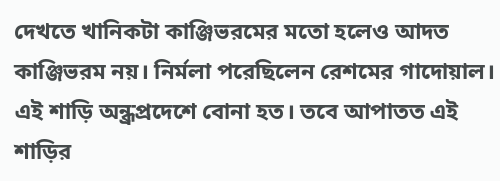দেখতে খানিকটা কাঞ্জিভরমের মতো হলেও আদত কাঞ্জিভরম নয়। নির্মলা পরেছিলেন রেশমের গাদোয়াল। এই শাড়ি অন্ধ্রপ্রদেশে বোনা হত। তবে আপাতত এই শাড়ির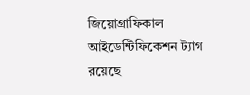জিয়োগ্রাফিকাল আইডেন্টিফিকেশন ট্যাগ রয়েছে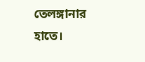তেলঙ্গানার হাতে।